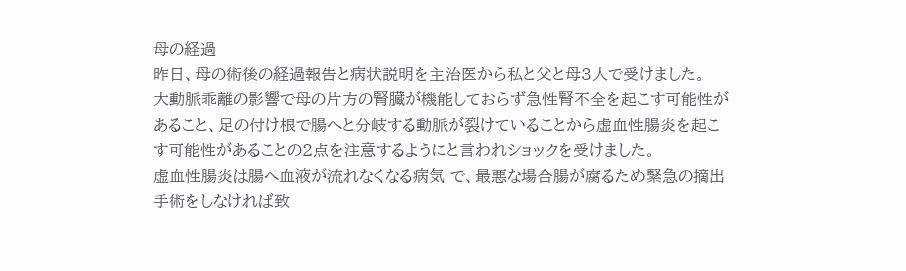母の経過
昨日、母の術後の経過報告と病状説明を主治医から私と父と母3人で受けました。
大動脈乖離の影響で母の片方の腎臓が機能しておらず急性腎不全を起こす可能性があること、足の付け根で腸へと分岐する動脈が裂けていることから虚血性腸炎を起こす可能性があることの2点を注意するようにと言われショックを受けました。
虚血性腸炎は腸へ血液が流れなくなる病気 で、最悪な場合腸が腐るため緊急の摘出手術をしなければ致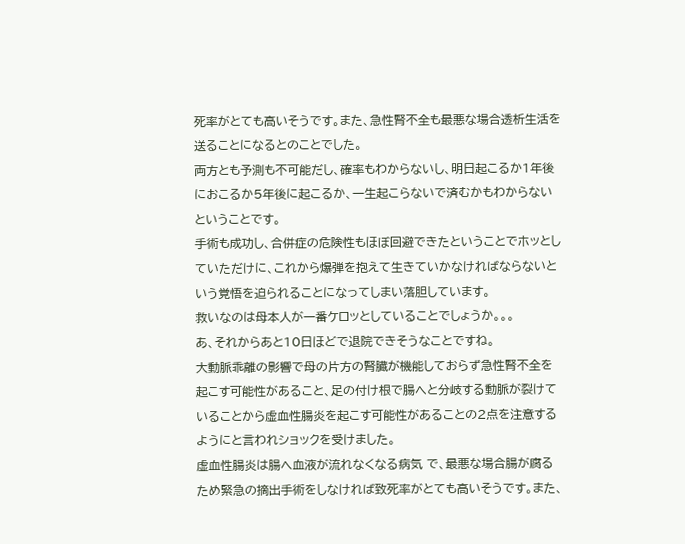死率がとても高いそうです。また、急性腎不全も最悪な場合透析生活を送ることになるとのことでした。
両方とも予測も不可能だし、確率もわからないし、明日起こるか1年後におこるか5年後に起こるか、一生起こらないで済むかもわからないということです。
手術も成功し、合併症の危険性もほぼ回避できたということでホッとしていただけに、これから爆弾を抱えて生きていかなければならないという覚悟を迫られることになってしまい落胆しています。
救いなのは母本人が一番ケロッとしていることでしょうか。。。
あ、それからあと10日ほどで退院できそうなことですね。
大動脈乖離の影響で母の片方の腎臓が機能しておらず急性腎不全を起こす可能性があること、足の付け根で腸へと分岐する動脈が裂けていることから虚血性腸炎を起こす可能性があることの2点を注意するようにと言われショックを受けました。
虚血性腸炎は腸へ血液が流れなくなる病気 で、最悪な場合腸が腐るため緊急の摘出手術をしなければ致死率がとても高いそうです。また、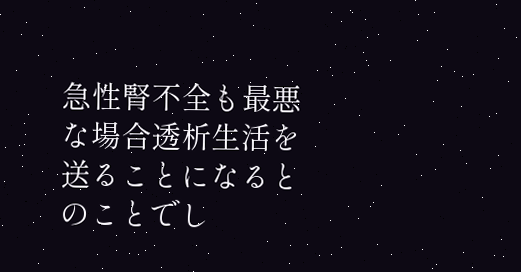急性腎不全も最悪な場合透析生活を送ることになるとのことでし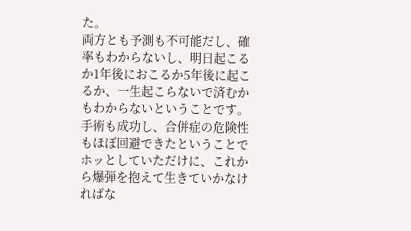た。
両方とも予測も不可能だし、確率もわからないし、明日起こるか1年後におこるか5年後に起こるか、一生起こらないで済むかもわからないということです。
手術も成功し、合併症の危険性もほぼ回避できたということでホッとしていただけに、これから爆弾を抱えて生きていかなければな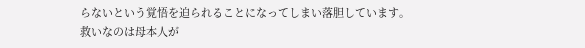らないという覚悟を迫られることになってしまい落胆しています。
救いなのは母本人が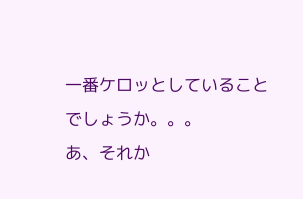一番ケロッとしていることでしょうか。。。
あ、それか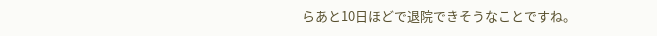らあと10日ほどで退院できそうなことですね。